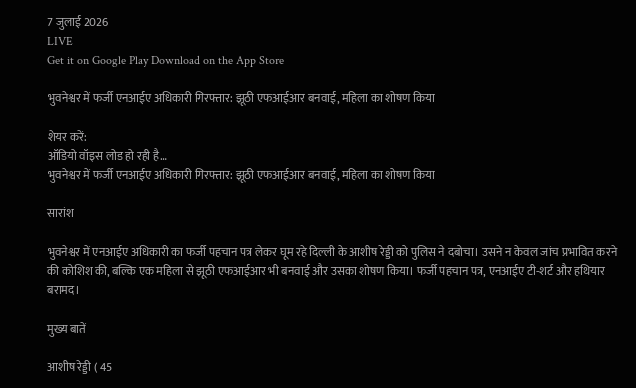7 जुलाई 2026
LIVE
Get it on Google Play Download on the App Store

भुवनेश्वर में फर्जी एनआईए अधिकारी गिरफ्तार: झूठी एफआईआर बनवाई, महिला का शोषण किया

शेयर करें:
ऑडियो वॉइस लोड हो रही है…
भुवनेश्वर में फर्जी एनआईए अधिकारी गिरफ्तार: झूठी एफआईआर बनवाई, महिला का शोषण किया

सारांश

भुवनेश्वर में एनआईए अधिकारी का फर्जी पहचान पत्र लेकर घूम रहे दिल्ली के आशीष रेड्डी को पुलिस ने दबोचा। उसने न केवल जांच प्रभावित करने की कोशिश की, बल्कि एक महिला से झूठी एफआईआर भी बनवाई और उसका शोषण किया। फर्जी पहचान पत्र, एनआईए टी-शर्ट और हथियार बरामद।

मुख्य बातें

आशीष रेड्डी ( 45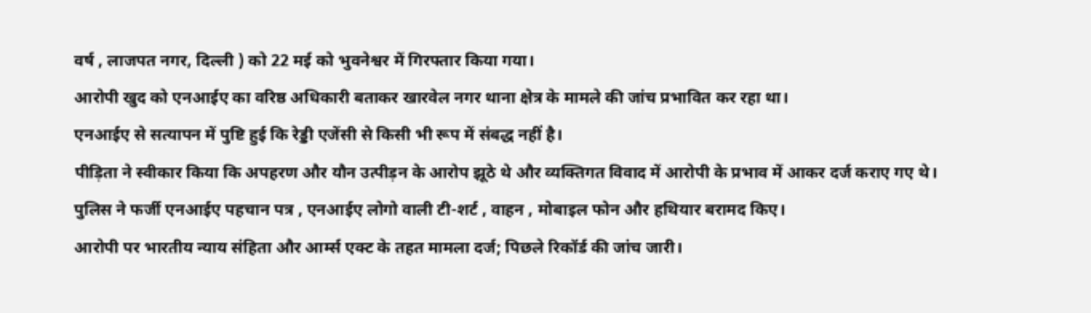वर्ष , लाजपत नगर, दिल्ली ) को 22 मई को भुवनेश्वर में गिरफ्तार किया गया।
आरोपी खुद को एनआईए का वरिष्ठ अधिकारी बताकर खारवेल नगर थाना क्षेत्र के मामले की जांच प्रभावित कर रहा था।
एनआईए से सत्यापन में पुष्टि हुई कि रेड्डी एजेंसी से किसी भी रूप में संबद्ध नहीं है।
पीड़िता ने स्वीकार किया कि अपहरण और यौन उत्पीड़न के आरोप झूठे थे और व्यक्तिगत विवाद में आरोपी के प्रभाव में आकर दर्ज कराए गए थे।
पुलिस ने फर्जी एनआईए पहचान पत्र , एनआईए लोगो वाली टी-शर्ट , वाहन , मोबाइल फोन और हथियार बरामद किए।
आरोपी पर भारतीय न्याय संहिता और आर्म्स एक्ट के तहत मामला दर्ज; पिछले रिकॉर्ड की जांच जारी।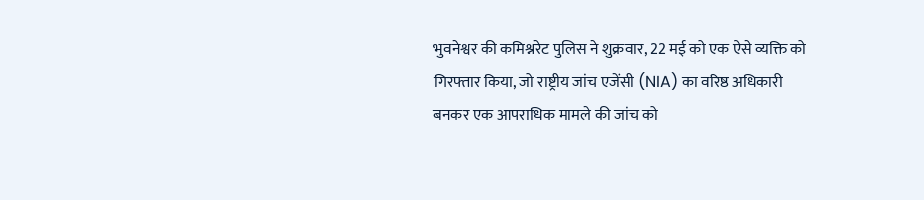भुवनेश्वर की कमिश्नरेट पुलिस ने शुक्रवार, 22 मई को एक ऐसे व्यक्ति को गिरफ्तार किया, जो राष्ट्रीय जांच एजेंसी (NIA) का वरिष्ठ अधिकारी बनकर एक आपराधिक मामले की जांच को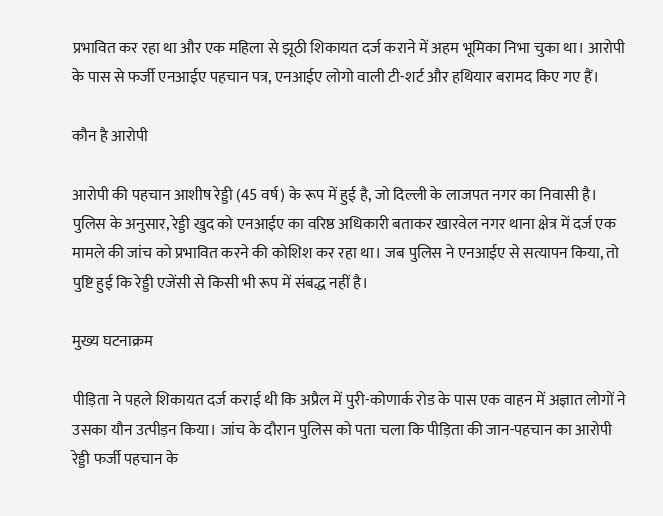प्रभावित कर रहा था और एक महिला से झूठी शिकायत दर्ज कराने में अहम भूमिका निभा चुका था। आरोपी के पास से फर्जी एनआईए पहचान पत्र, एनआईए लोगो वाली टी-शर्ट और हथियार बरामद किए गए हैं।

कौन है आरोपी

आरोपी की पहचान आशीष रेड्डी (45 वर्ष) के रूप में हुई है, जो दिल्ली के लाजपत नगर का निवासी है। पुलिस के अनुसार, रेड्डी खुद को एनआईए का वरिष्ठ अधिकारी बताकर खारवेल नगर थाना क्षेत्र में दर्ज एक मामले की जांच को प्रभावित करने की कोशिश कर रहा था। जब पुलिस ने एनआईए से सत्यापन किया, तो पुष्टि हुई कि रेड्डी एजेंसी से किसी भी रूप में संबद्ध नहीं है।

मुख्य घटनाक्रम

पीड़िता ने पहले शिकायत दर्ज कराई थी कि अप्रैल में पुरी-कोणार्क रोड के पास एक वाहन में अज्ञात लोगों ने उसका यौन उत्पीड़न किया। जांच के दौरान पुलिस को पता चला कि पीड़िता की जान-पहचान का आरोपी रेड्डी फर्जी पहचान के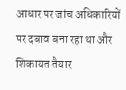आधार पर जांच अधिकारियों पर दबाव बना रहा था और शिकायत तैयार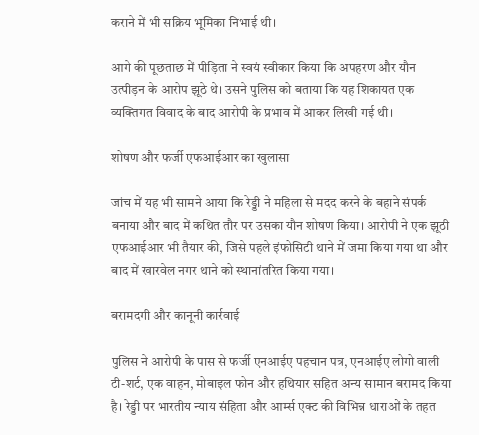कराने में भी सक्रिय भूमिका निभाई थी।

आगे की पूछताछ में पीड़िता ने स्वयं स्वीकार किया कि अपहरण और यौन उत्पीड़न के आरोप झूठे थे। उसने पुलिस को बताया कि यह शिकायत एक व्यक्तिगत विवाद के बाद आरोपी के प्रभाव में आकर लिखी गई थी।

शोषण और फर्जी एफआईआर का खुलासा

जांच में यह भी सामने आया कि रेड्डी ने महिला से मदद करने के बहाने संपर्क बनाया और बाद में कथित तौर पर उसका यौन शोषण किया। आरोपी ने एक झूठी एफआईआर भी तैयार की, जिसे पहले इंफोसिटी थाने में जमा किया गया था और बाद में खारवेल नगर थाने को स्थानांतरित किया गया।

बरामदगी और कानूनी कार्रवाई

पुलिस ने आरोपी के पास से फर्जी एनआईए पहचान पत्र, एनआईए लोगो वाली टी-शर्ट, एक वाहन, मोबाइल फोन और हथियार सहित अन्य सामान बरामद किया है। रेड्डी पर भारतीय न्याय संहिता और आर्म्स एक्ट की विभिन्न धाराओं के तहत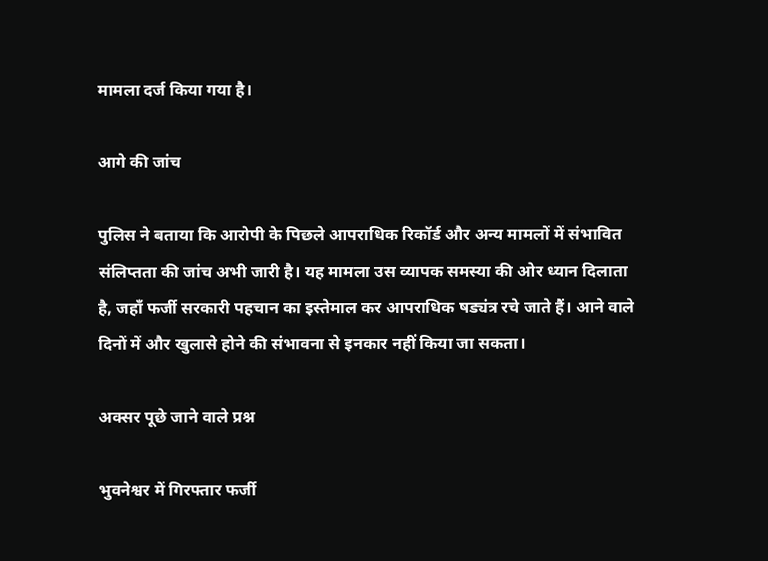मामला दर्ज किया गया है।

आगे की जांच

पुलिस ने बताया कि आरोपी के पिछले आपराधिक रिकॉर्ड और अन्य मामलों में संभावित संलिप्तता की जांच अभी जारी है। यह मामला उस व्यापक समस्या की ओर ध्यान दिलाता है, जहाँ फर्जी सरकारी पहचान का इस्तेमाल कर आपराधिक षड्यंत्र रचे जाते हैं। आने वाले दिनों में और खुलासे होने की संभावना से इनकार नहीं किया जा सकता।

अक्सर पूछे जाने वाले प्रश्न

भुवनेश्वर में गिरफ्तार फर्जी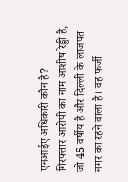एनआईए अधिकारी कौन है?
गिरफ्तार आरोपी का नाम आशीष रेड्डी है, जो 45 वर्षीय है और दिल्ली के लाजपत नगर का रहने वाला है। वह फर्जी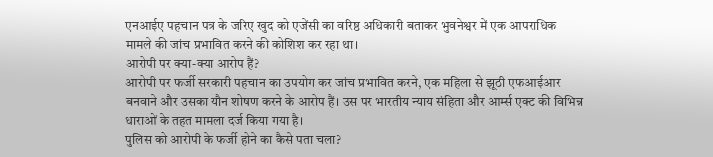एनआईए पहचान पत्र के जरिए खुद को एजेंसी का वरिष्ठ अधिकारी बताकर भुवनेश्वर में एक आपराधिक मामले की जांच प्रभावित करने की कोशिश कर रहा था।
आरोपी पर क्या-क्या आरोप हैं?
आरोपी पर फर्जी सरकारी पहचान का उपयोग कर जांच प्रभावित करने, एक महिला से झूठी एफआईआर बनवाने और उसका यौन शोषण करने के आरोप हैं। उस पर भारतीय न्याय संहिता और आर्म्स एक्ट की विभिन्न धाराओं के तहत मामला दर्ज किया गया है।
पुलिस को आरोपी के फर्जी होने का कैसे पता चला?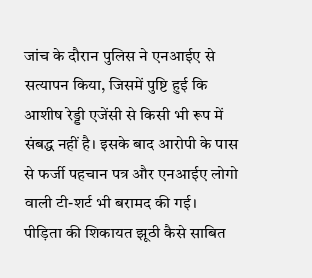जांच के दौरान पुलिस ने एनआईए से सत्यापन किया, जिसमें पुष्टि हुई कि आशीष रेड्डी एजेंसी से किसी भी रूप में संबद्ध नहीं है। इसके बाद आरोपी के पास से फर्जी पहचान पत्र और एनआईए लोगो वाली टी-शर्ट भी बरामद की गई।
पीड़िता की शिकायत झूठी कैसे साबित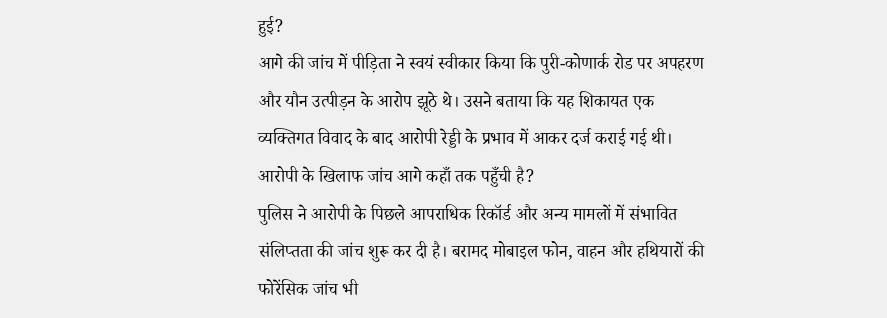हुई?
आगे की जांच में पीड़िता ने स्वयं स्वीकार किया कि पुरी-कोणार्क रोड पर अपहरण और यौन उत्पीड़न के आरोप झूठे थे। उसने बताया कि यह शिकायत एक व्यक्तिगत विवाद के बाद आरोपी रेड्डी के प्रभाव में आकर दर्ज कराई गई थी।
आरोपी के खिलाफ जांच आगे कहाँ तक पहुँची है?
पुलिस ने आरोपी के पिछले आपराधिक रिकॉर्ड और अन्य मामलों में संभावित संलिप्तता की जांच शुरू कर दी है। बरामद मोबाइल फोन, वाहन और हथियारों की फोरेंसिक जांच भी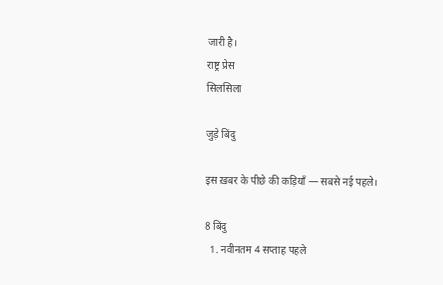जारी है।
राष्ट्र प्रेस
सिलसिला

जुड़े बिंदु

इस ख़बर के पीछे की कड़ियाँ — सबसे नई पहले।

8 बिंदु
  1. नवीनतम 4 सप्ताह पहले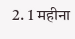2. 1 महीना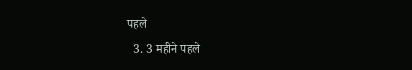पहले
  3. 3 महीने पहले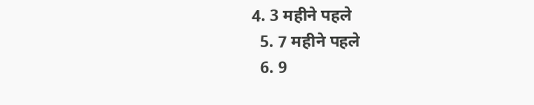4. 3 महीने पहले
  5. 7 महीने पहले
  6. 9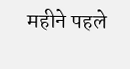महीने पहले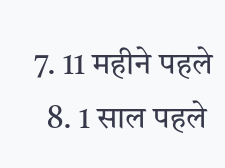7. 11 महीने पहले
  8. 1 साल पहले